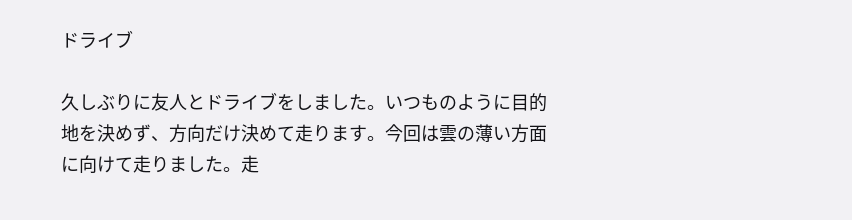ドライブ

久しぶりに友人とドライブをしました。いつものように目的地を決めず、方向だけ決めて走ります。今回は雲の薄い方面に向けて走りました。走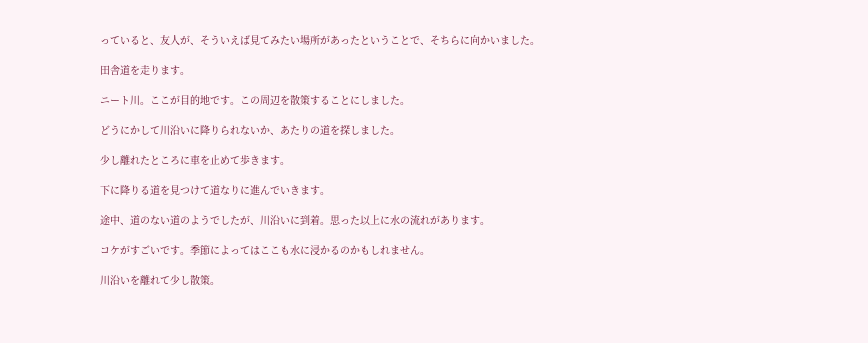っていると、友人が、そういえば見てみたい場所があったということで、そちらに向かいました。

田舎道を走ります。

ニート川。ここが目的地です。この周辺を散策することにしました。

どうにかして川沿いに降りられないか、あたりの道を探しました。

少し離れたところに車を止めて歩きます。

下に降りる道を見つけて道なりに進んでいきます。

途中、道のない道のようでしたが、川沿いに到着。思った以上に水の流れがあります。

コケがすごいです。季節によってはここも水に浸かるのかもしれません。

川沿いを離れて少し散策。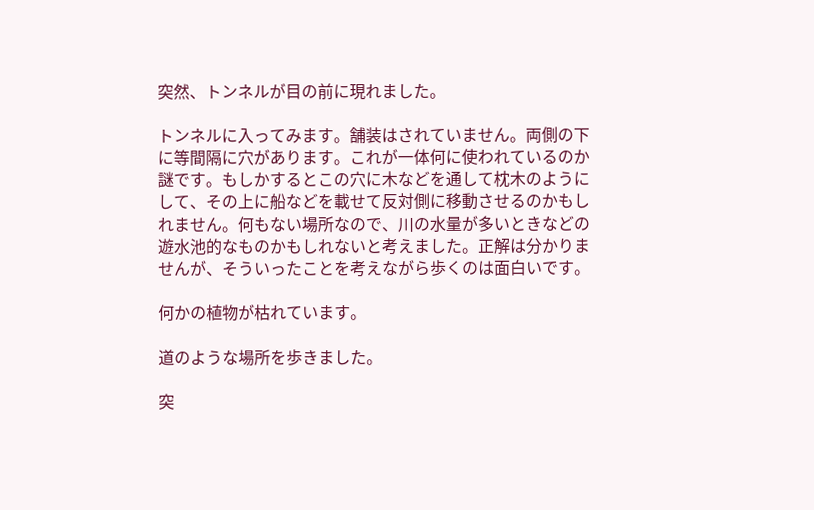突然、トンネルが目の前に現れました。

トンネルに入ってみます。舗装はされていません。両側の下に等間隔に穴があります。これが一体何に使われているのか謎です。もしかするとこの穴に木などを通して枕木のようにして、その上に船などを載せて反対側に移動させるのかもしれません。何もない場所なので、川の水量が多いときなどの遊水池的なものかもしれないと考えました。正解は分かりませんが、そういったことを考えながら歩くのは面白いです。

何かの植物が枯れています。

道のような場所を歩きました。

突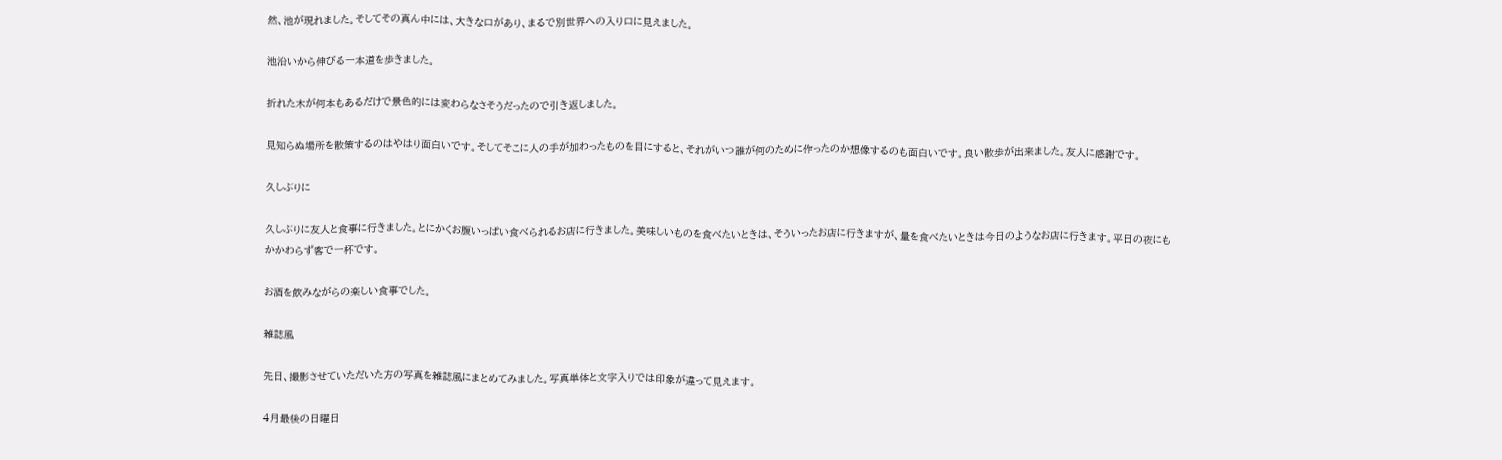然、池が現れました。そしてその真ん中には、大きな口があり、まるで別世界への入り口に見えました。

池沿いから伸びる一本道を歩きました。

折れた木が何本もあるだけで景色的には変わらなさそうだったので引き返しました。

見知らぬ場所を散策するのはやはり面白いです。そしてそこに人の手が加わったものを目にすると、それがいつ誰が何のために作ったのか想像するのも面白いです。良い散歩が出来ました。友人に感謝です。

久しぶりに

久しぶりに友人と食事に行きました。とにかくお腹いっぱい食べられるお店に行きました。美味しいものを食べたいときは、そういったお店に行きますが、量を食べたいときは今日のようなお店に行きます。平日の夜にもかかわらず客で一杯です。

お酒を飲みながらの楽しい食事でした。

雑誌風

先日、撮影させていただいた方の写真を雑誌風にまとめてみました。写真単体と文字入りでは印象が違って見えます。

4月最後の日曜日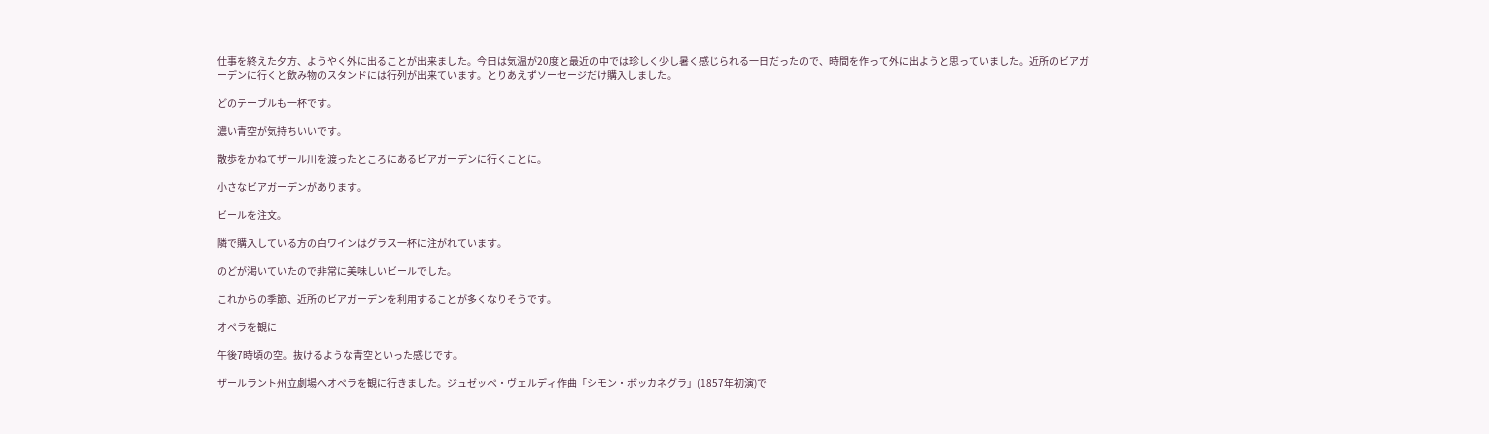仕事を終えた夕方、ようやく外に出ることが出来ました。今日は気温が20度と最近の中では珍しく少し暑く感じられる一日だったので、時間を作って外に出ようと思っていました。近所のビアガーデンに行くと飲み物のスタンドには行列が出来ています。とりあえずソーセージだけ購入しました。

どのテーブルも一杯です。

濃い青空が気持ちいいです。

散歩をかねてザール川を渡ったところにあるビアガーデンに行くことに。

小さなビアガーデンがあります。

ビールを注文。

隣で購入している方の白ワインはグラス一杯に注がれています。

のどが渇いていたので非常に美味しいビールでした。

これからの季節、近所のビアガーデンを利用することが多くなりそうです。

オペラを観に

午後7時頃の空。抜けるような青空といった感じです。

ザールラント州立劇場へオペラを観に行きました。ジュゼッペ・ヴェルディ作曲「シモン・ボッカネグラ」(1857年初演)で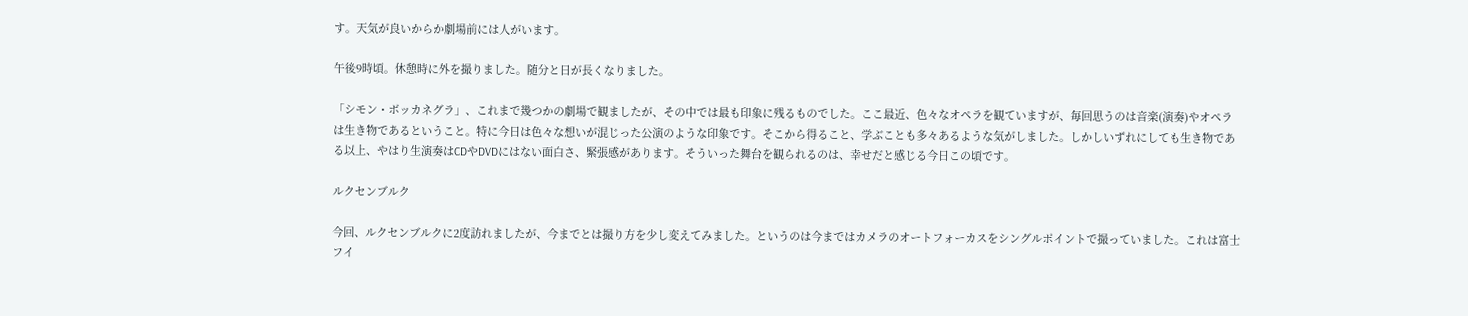す。天気が良いからか劇場前には人がいます。

午後9時頃。休憩時に外を撮りました。随分と日が長くなりました。

「シモン・ボッカネグラ」、これまで幾つかの劇場で観ましたが、その中では最も印象に残るものでした。ここ最近、色々なオペラを観ていますが、毎回思うのは音楽(演奏)やオペラは生き物であるということ。特に今日は色々な想いが混じった公演のような印象です。そこから得ること、学ぶことも多々あるような気がしました。しかしいずれにしても生き物である以上、やはり生演奏はCDやDVDにはない面白さ、緊張感があります。そういった舞台を観られるのは、幸せだと感じる今日この頃です。

ルクセンブルク

今回、ルクセンブルクに2度訪れましたが、今までとは撮り方を少し変えてみました。というのは今まではカメラのオートフォーカスをシングルポイントで撮っていました。これは富士フイ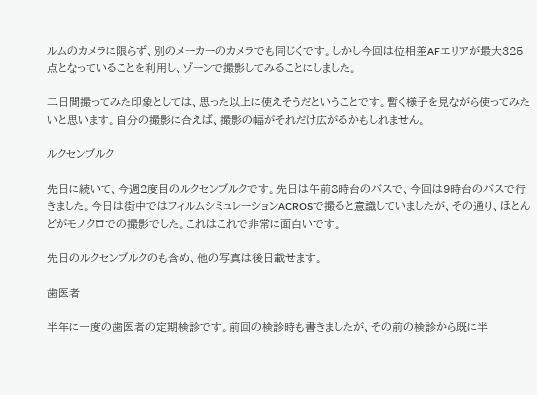ルムのカメラに限らず、別のメーカーのカメラでも同じくです。しかし今回は位相差AFエリアが最大325点となっていることを利用し、ゾーンで撮影してみることにしました。

二日間撮ってみた印象としては、思った以上に使えそうだということです。暫く様子を見ながら使ってみたいと思います。自分の撮影に合えば、撮影の幅がそれだけ広がるかもしれません。

ルクセンブルク

先日に続いて、今週2度目のルクセンブルクです。先日は午前8時台のバスで、今回は9時台のバスで行きました。今日は街中ではフィルムシミュレーションACROSで撮ると意識していましたが、その通り、ほとんどがモノクロでの撮影でした。これはこれで非常に面白いです。

先日のルクセンブルクのも含め、他の写真は後日載せます。

歯医者

半年に一度の歯医者の定期検診です。前回の検診時も書きましたが、その前の検診から既に半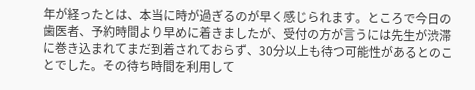年が経ったとは、本当に時が過ぎるのが早く感じられます。ところで今日の歯医者、予約時間より早めに着きましたが、受付の方が言うには先生が渋滞に巻き込まれてまだ到着されておらず、30分以上も待つ可能性があるとのことでした。その待ち時間を利用して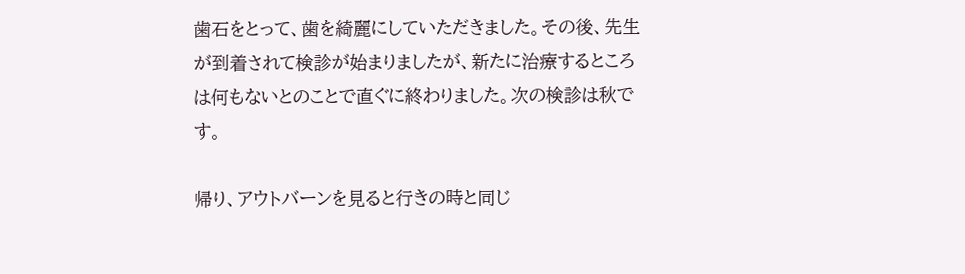歯石をとって、歯を綺麗にしていただきました。その後、先生が到着されて検診が始まりましたが、新たに治療するところは何もないとのことで直ぐに終わりました。次の検診は秋です。

帰り、アウトバーンを見ると行きの時と同じ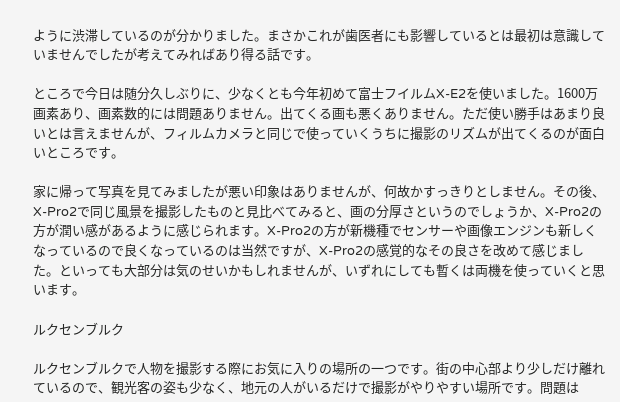ように渋滞しているのが分かりました。まさかこれが歯医者にも影響しているとは最初は意識していませんでしたが考えてみればあり得る話です。

ところで今日は随分久しぶりに、少なくとも今年初めて富士フイルムX-E2を使いました。1600万画素あり、画素数的には問題ありません。出てくる画も悪くありません。ただ使い勝手はあまり良いとは言えませんが、フィルムカメラと同じで使っていくうちに撮影のリズムが出てくるのが面白いところです。

家に帰って写真を見てみましたが悪い印象はありませんが、何故かすっきりとしません。その後、X-Pro2で同じ風景を撮影したものと見比べてみると、画の分厚さというのでしょうか、X-Pro2の方が潤い感があるように感じられます。X-Pro2の方が新機種でセンサーや画像エンジンも新しくなっているので良くなっているのは当然ですが、X-Pro2の感覚的なその良さを改めて感じました。といっても大部分は気のせいかもしれませんが、いずれにしても暫くは両機を使っていくと思います。

ルクセンブルク

ルクセンブルクで人物を撮影する際にお気に入りの場所の一つです。街の中心部より少しだけ離れているので、観光客の姿も少なく、地元の人がいるだけで撮影がやりやすい場所です。問題は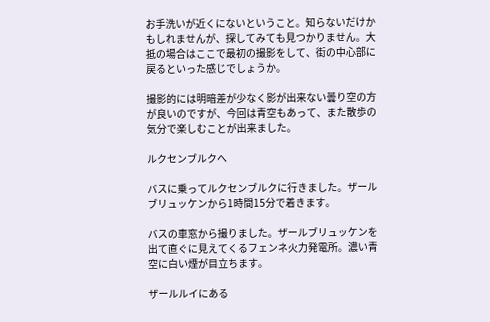お手洗いが近くにないということ。知らないだけかもしれませんが、探してみても見つかりません。大抵の場合はここで最初の撮影をして、街の中心部に戻るといった感じでしょうか。

撮影的には明暗差が少なく影が出来ない曇り空の方が良いのですが、今回は青空もあって、また散歩の気分で楽しむことが出来ました。

ルクセンブルクへ

バスに乗ってルクセンブルクに行きました。ザールブリュッケンから1時間15分で着きます。

バスの車窓から撮りました。ザールブリュッケンを出て直ぐに見えてくるフェンネ火力発電所。濃い青空に白い煙が目立ちます。

ザールルイにある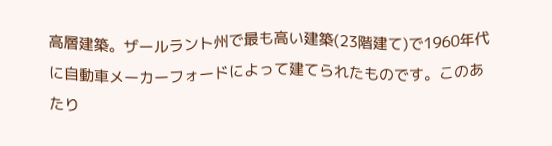高層建築。ザールラント州で最も高い建築(23階建て)で1960年代に自動車メーカーフォードによって建てられたものです。このあたり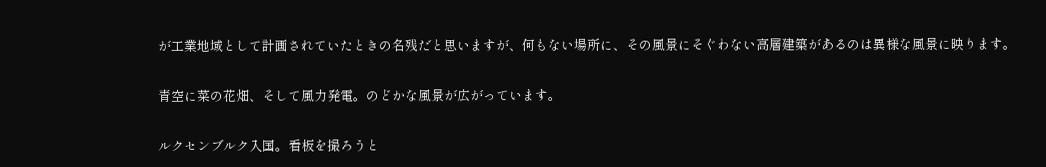が工業地域として計画されていたときの名残だと思いますが、何もない場所に、その風景にそぐわない高層建築があるのは異様な風景に映ります。

青空に菜の花畑、そして風力発電。のどかな風景が広がっています。

ルクセンブルク入国。看板を撮ろうと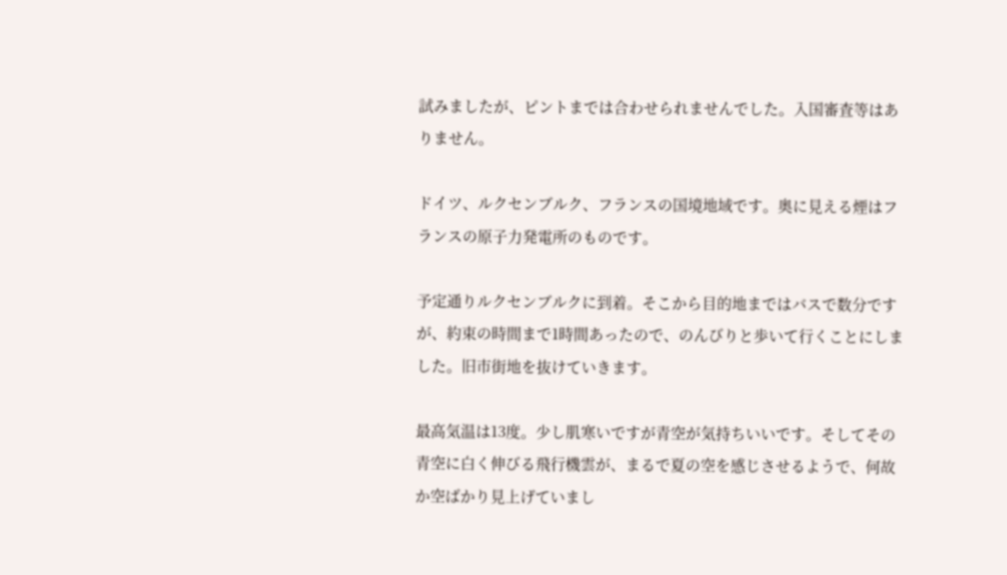試みましたが、ピントまでは合わせられませんでした。入国審査等はありません。

ドイツ、ルクセンブルク、フランスの国境地域です。奥に見える煙はフランスの原子力発電所のものです。

予定通りルクセンブルクに到着。そこから目的地まではバスで数分ですが、約束の時間まで1時間あったので、のんびりと歩いて行くことにしました。旧市街地を抜けていきます。

最高気温は13度。少し肌寒いですが青空が気持ちいいです。そしてその青空に白く伸びる飛行機雲が、まるで夏の空を感じさせるようで、何故か空ばかり見上げていまし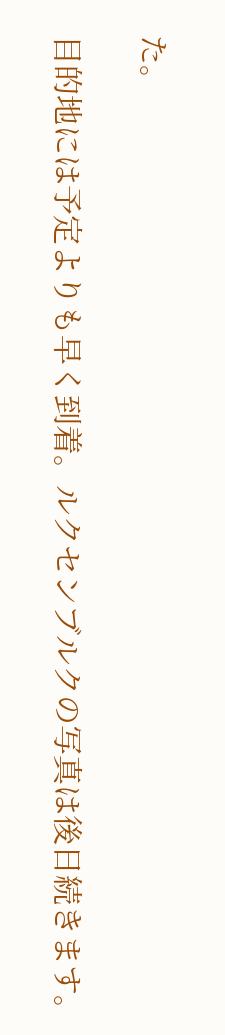た。

目的地には予定よりも早く到着。ルクセンブルクの写真は後日続きます。